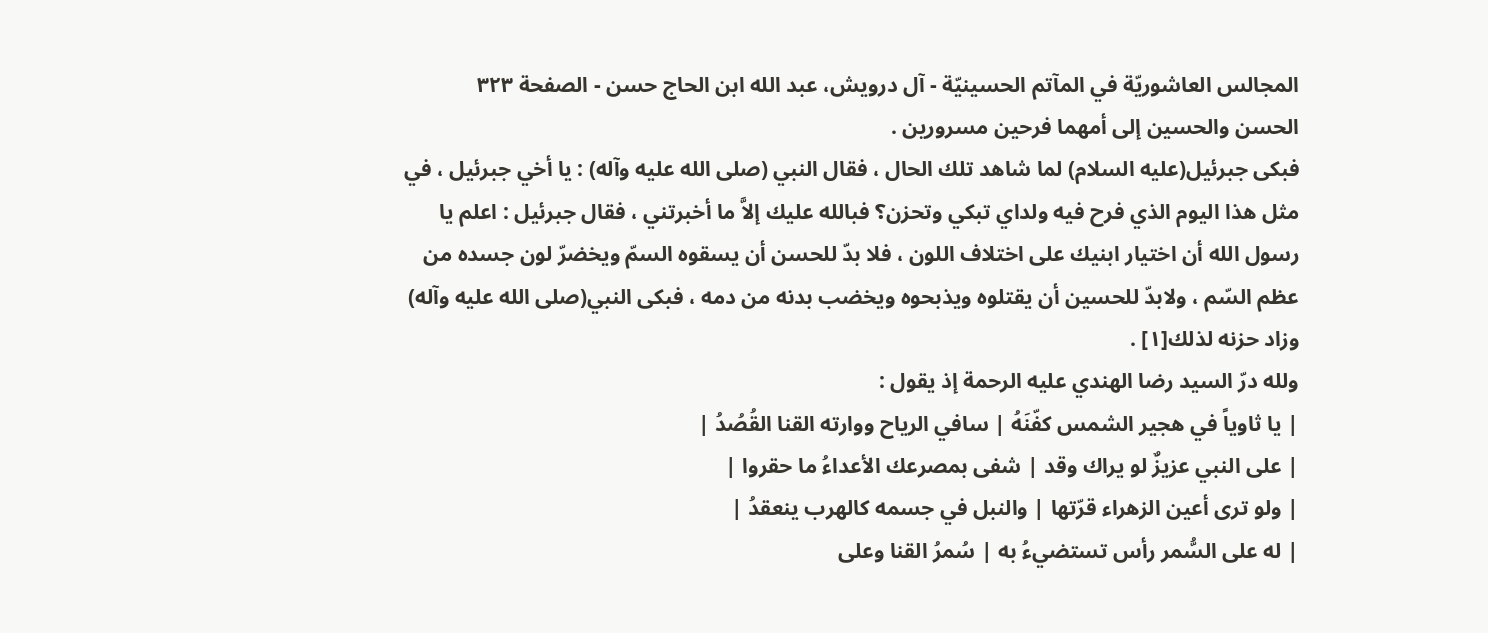المجالس العاشوريّة في المآتم الحسينيّة - آل درويش، عبد الله ابن الحاج حسن - الصفحة ٣٢٣
الحسن والحسين إلى أمهما فرحين مسرورين .
فبكى جبرئيل(عليه السلام) لما شاهد تلك الحال ، فقال النبي (صلى الله عليه وآله) : يا أخي جبرئيل ، في مثل هذا اليوم الذي فرح فيه ولداي تبكي وتحزن؟ فبالله عليك إلاَّ ما أخبرتني ، فقال جبرئيل : اعلم يا رسول الله أن اختيار ابنيك على اختلاف اللون ، فلا بدّ للحسن أن يسقوه السمّ ويخضرّ لون جسده من عظم السّم ، ولابدّ للحسين أن يقتلوه ويذبحوه ويخضب بدنه من دمه ، فبكى النبي(صلى الله عليه وآله) وزاد حزنه لذلك[١] .
ولله درّ السيد رضا الهندي عليه الرحمة إذ يقول :
| يا ثاوياً في هجير الشمس كفّنَهُ | سافي الرياح ووارته القنا القُصُدُ |
| على النبي عزيزٌ لو يراك وقد | شفى بمصرعك الأعداءُ ما حقروا |
| ولو ترى أعين الزهراء قرّتها | والنبل في جسمه كالهرب ينعقدُ |
| له على السُّمر رأس تستضيءُ به | سُمرُ القنا وعلى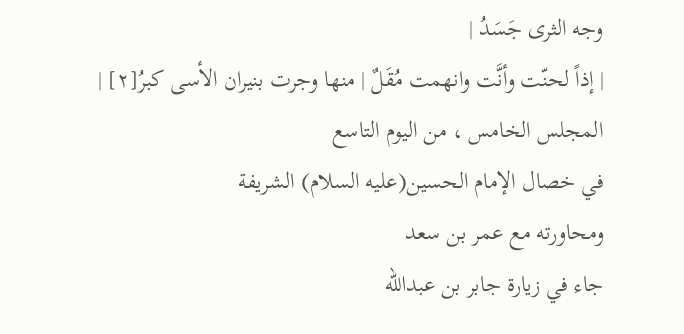وجه الثرى جَسَدُ |
| إذاً لحنّت وأنَّت وانهمت مُقَلٌ | منها وجرت بنيران الأسى كبرُ[٢] |
المجلس الخامس ، من اليوم التاسع
في خصال الإمام الحسين(عليه السلام) الشريفة
ومحاورته مع عمر بن سعد
جاء في زيارة جابر بن عبدالله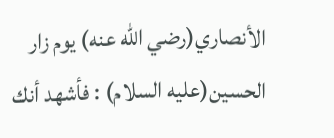الأنصاري(رضي الله عنه) يوم زار الحسين(عليه السلام) : فأشهد أنك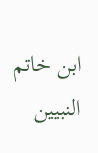ابن خاتم النبيين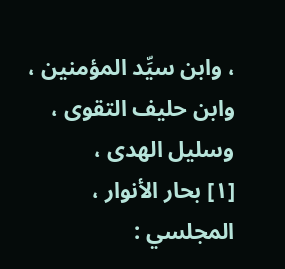، وابن سيِّد المؤمنين ، وابن حليف التقوى ، وسليل الهدى ،
[١] بحار الأنوار ، المجلسي :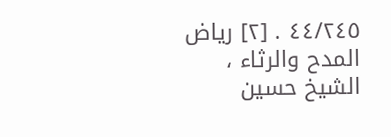٤٤/٢٤٥ . [٢] رياض المدح والرثاء ، الشيخ حسين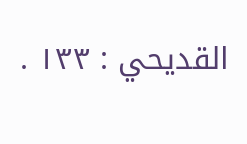القديحي : ١٣٣ .